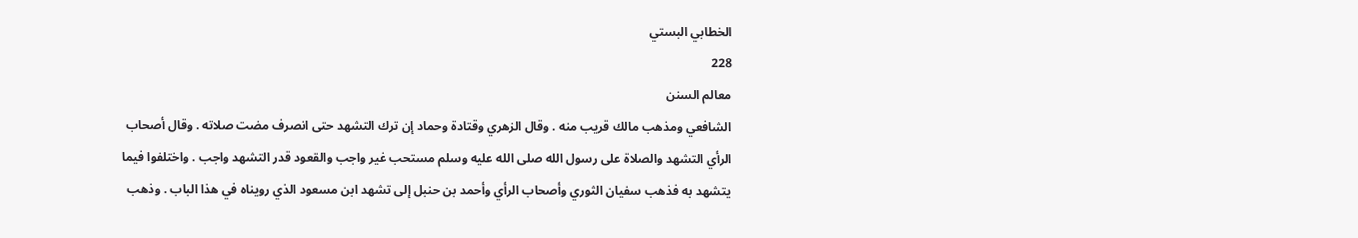الخطابي البستي
228
معالم السنن
الشافعي ومذهب مالك قريب منه . وقال الزهري وقتادة وحماد إن ترك التشهد حتى انصرف مضت صلاته . وقال أصحاب الرأي التشهد والصلاة على رسول الله صلى الله عليه وسلم مستحب غير واجب والقعود قدر التشهد واجب . واختلفوا فيما يتشهد به فذهب سفيان الثوري وأصحاب الرأي وأحمد بن حنبل إلى تشهد ابن مسعود الذي رويناه في هذا الباب . وذهب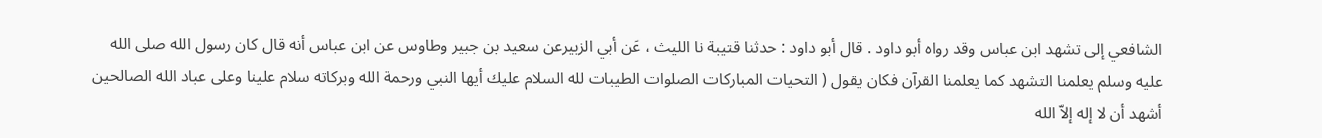الشافعي إلى تشهد ابن عباس وقد رواه أبو داود . قال أبو داود : حدثنا قتيبة نا الليث ، عَن أبي الزبيرعن سعيد بن جبير وطاوس عن ابن عباس أنه قال كان رسول الله صلى الله عليه وسلم يعلمنا التشهد كما يعلمنا القرآن فكان يقول ( التحيات المباركات الصلوات الطيبات لله السلام عليك أيها النبي ورحمة الله وبركاته سلام علينا وعلى عباد الله الصالحين أشهد أن لا إله إلاّ الله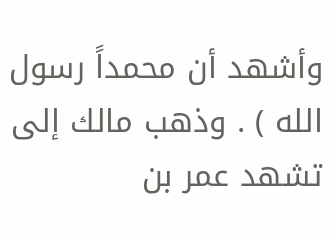وأشهد أن محمداً رسول الله ) . وذهب مالك إلى تشهد عمر بن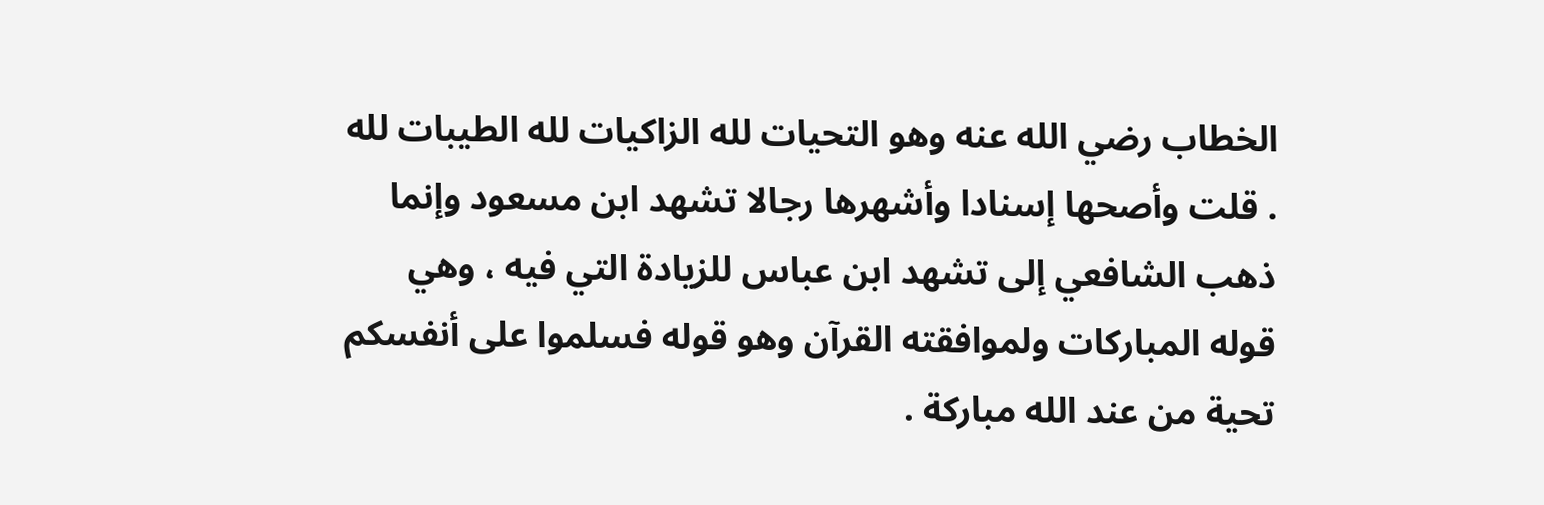الخطاب رضي الله عنه وهو التحيات لله الزاكيات لله الطيبات لله . قلت وأصحها إسنادا وأشهرها رجالا تشهد ابن مسعود وإنما ذهب الشافعي إلى تشهد ابن عباس للزيادة التي فيه ، وهي قوله المباركات ولموافقته القرآن وهو قوله فسلموا على أنفسكم تحية من عند الله مباركة .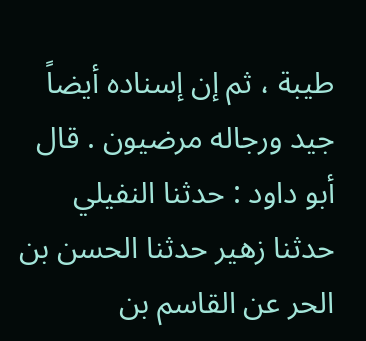طيبة ، ثم إن إسناده أيضاً جيد ورجاله مرضيون . قال أبو داود : حدثنا النفيلي حدثنا زهير حدثنا الحسن بن الحر عن القاسم بن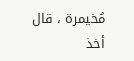مُخيمرة ، قال أخذ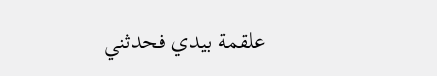علقمة بيدي فحدثني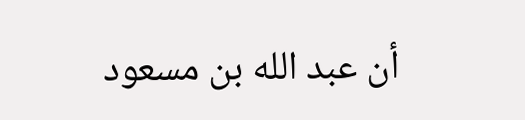أن عبد الله بن مسعود